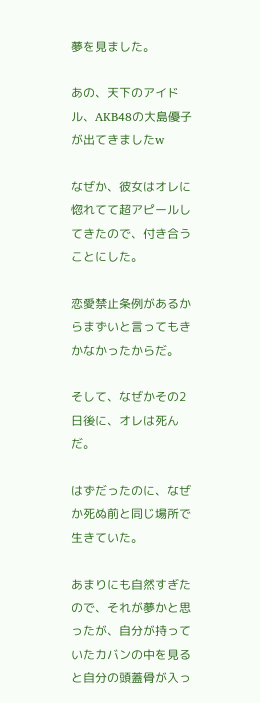夢を見ました。

あの、天下のアイドル、AKB48の大島優子が出てきましたw

なぜか、彼女はオレに惚れてて超アピールしてきたので、付き合うことにした。

恋愛禁止条例があるからまずいと言ってもきかなかったからだ。

そして、なぜかその2日後に、オレは死んだ。

はずだったのに、なぜか死ぬ前と同じ場所で生きていた。

あまりにも自然すぎたので、それが夢かと思ったが、自分が持っていたカバンの中を見ると自分の頭蓋骨が入っ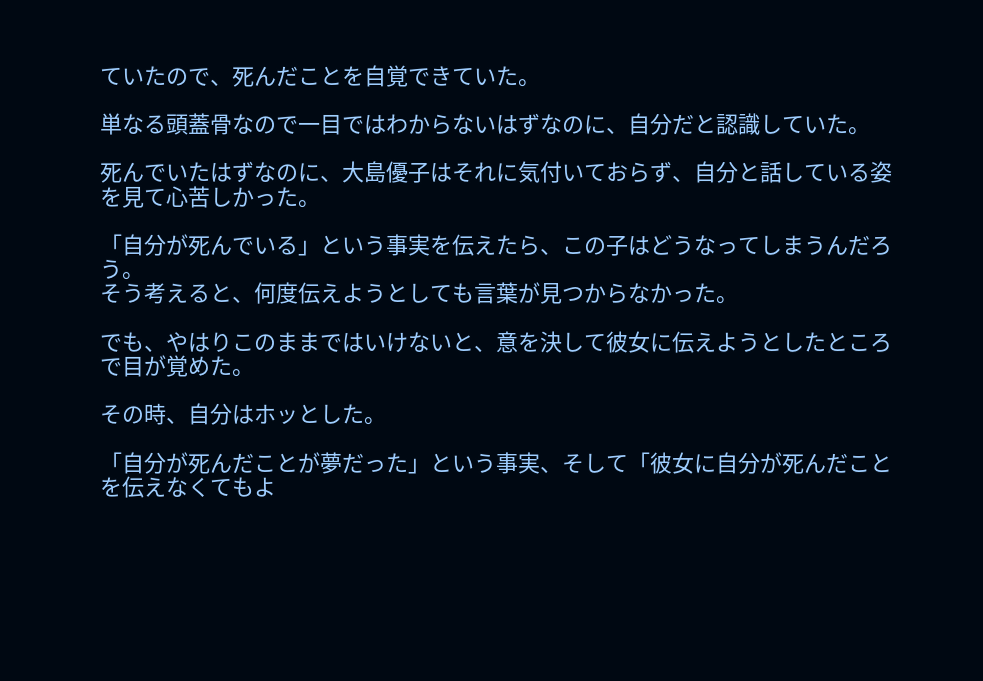ていたので、死んだことを自覚できていた。

単なる頭蓋骨なので一目ではわからないはずなのに、自分だと認識していた。

死んでいたはずなのに、大島優子はそれに気付いておらず、自分と話している姿を見て心苦しかった。

「自分が死んでいる」という事実を伝えたら、この子はどうなってしまうんだろう。
そう考えると、何度伝えようとしても言葉が見つからなかった。

でも、やはりこのままではいけないと、意を決して彼女に伝えようとしたところで目が覚めた。

その時、自分はホッとした。

「自分が死んだことが夢だった」という事実、そして「彼女に自分が死んだことを伝えなくてもよ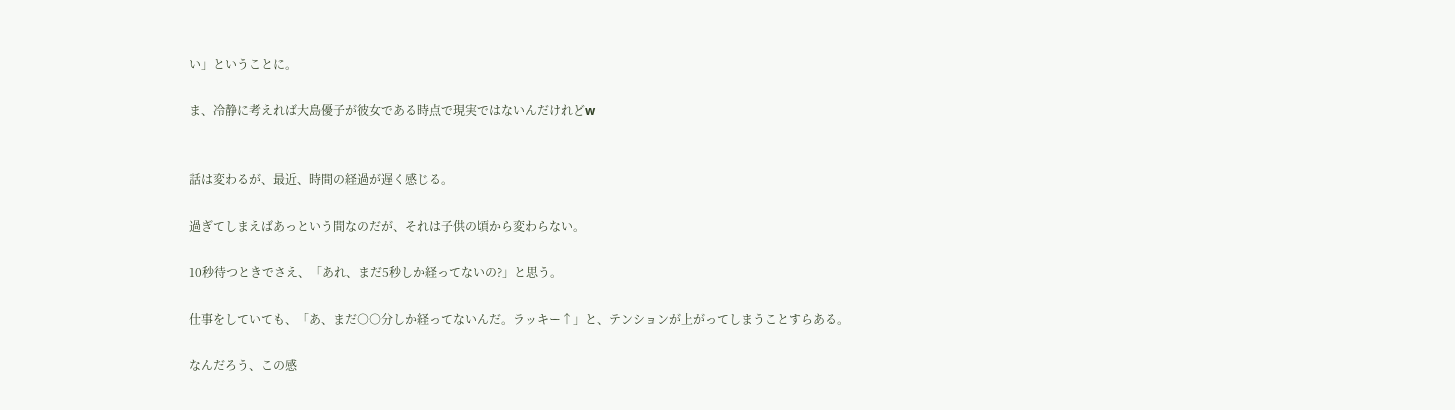い」ということに。

ま、冷静に考えれば大島優子が彼女である時点で現実ではないんだけれどw


話は変わるが、最近、時間の経過が遅く感じる。

過ぎてしまえばあっという間なのだが、それは子供の頃から変わらない。

10秒待つときでさえ、「あれ、まだ5秒しか経ってないの?」と思う。

仕事をしていても、「あ、まだ○○分しか経ってないんだ。ラッキー↑」と、テンションが上がってしまうことすらある。

なんだろう、この感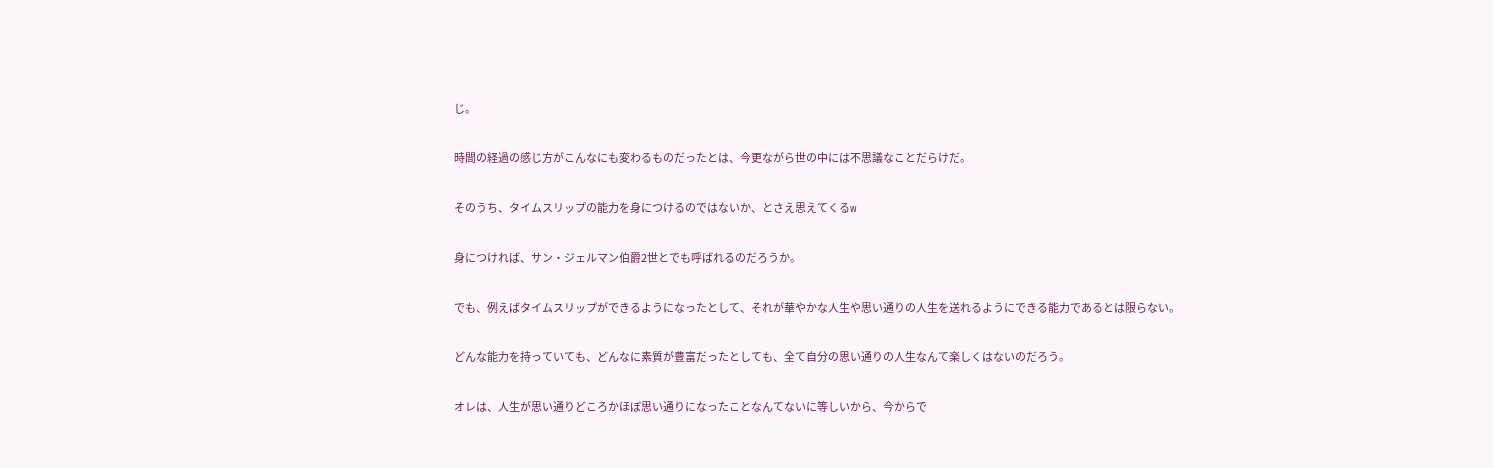じ。

時間の経過の感じ方がこんなにも変わるものだったとは、今更ながら世の中には不思議なことだらけだ。

そのうち、タイムスリップの能力を身につけるのではないか、とさえ思えてくるw

身につければ、サン・ジェルマン伯爵2世とでも呼ばれるのだろうか。

でも、例えばタイムスリップができるようになったとして、それが華やかな人生や思い通りの人生を送れるようにできる能力であるとは限らない。

どんな能力を持っていても、どんなに素質が豊富だったとしても、全て自分の思い通りの人生なんて楽しくはないのだろう。

オレは、人生が思い通りどころかほぼ思い通りになったことなんてないに等しいから、今からで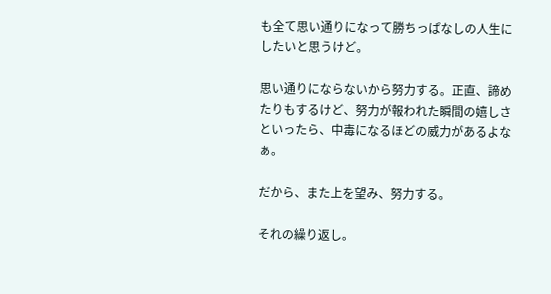も全て思い通りになって勝ちっぱなしの人生にしたいと思うけど。

思い通りにならないから努力する。正直、諦めたりもするけど、努力が報われた瞬間の嬉しさといったら、中毒になるほどの威力があるよなぁ。

だから、また上を望み、努力する。

それの繰り返し。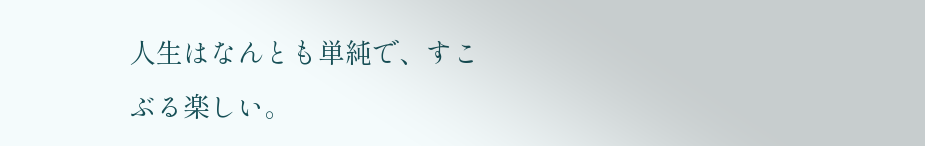人生はなんとも単純で、すこぶる楽しい。